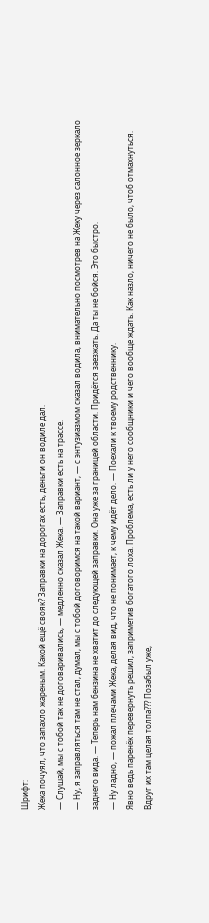Шрифт:
Жека почуял, что запахло жареным. Какой ещё свояк? Заправки на дорогах есть, деньги он водиле дал.
— Слушай, мы с тобой так не договаривались, — медленно сказал Жека. — Заправки есть на трассе.
— Ну, я заправляться там не стал, думал, мы с тобой договоримся на такой вариант, — с энтузиазмом сказал водила, внимательно посмотрев на Жеку через салонное зеркало заднего вида. — Теперь нам бензина не хватит до следующей заправки. Она уже за границей области. Придётся заезжать. Да ты не бойся. Это быстро.
— Ну ладно, — пожал плечами Жека, делая вид, что не понимает, к чему идёт дело. — Поехали к твоему родственнику.
Явно ведь паренёк перевернуть решил, заприметив богатого лоха. Проблема, есть ли у него сообщники и чего вообще ждать. Как назло, ничего не было, чтоб отмахнуться. Вдруг их там целая толпа??? Позабыл уже,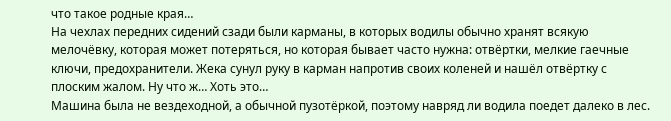что такое родные края…
На чехлах передних сидений сзади были карманы, в которых водилы обычно хранят всякую мелочёвку, которая может потеряться, но которая бывает часто нужна: отвёртки, мелкие гаечные ключи, предохранители. Жека сунул руку в карман напротив своих коленей и нашёл отвёртку с плоским жалом. Ну что ж… Хоть это…
Машина была не вездеходной, а обычной пузотёркой, поэтому навряд ли водила поедет далеко в лес.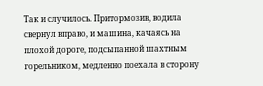Так и случилось. Притормозив, водила свернул вправо, и машина, качаясь на плохой дороге, подсыпанной шахтным горельником, медленно поехала в сторону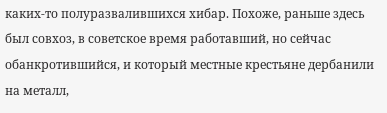каких-то полуразвалившихся хибар. Похоже, раньше здесь был совхоз, в советское время работавший, но сейчас обанкротившийся, и который местные крестьяне дербанили на металл,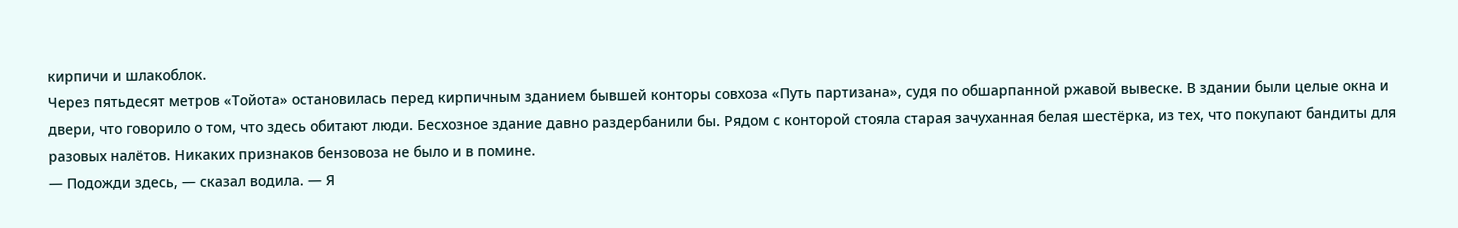кирпичи и шлакоблок.
Через пятьдесят метров «Тойота» остановилась перед кирпичным зданием бывшей конторы совхоза «Путь партизана», судя по обшарпанной ржавой вывеске. В здании были целые окна и двери, что говорило о том, что здесь обитают люди. Бесхозное здание давно раздербанили бы. Рядом с конторой стояла старая зачуханная белая шестёрка, из тех, что покупают бандиты для разовых налётов. Никаких признаков бензовоза не было и в помине.
— Подожди здесь, — сказал водила. — Я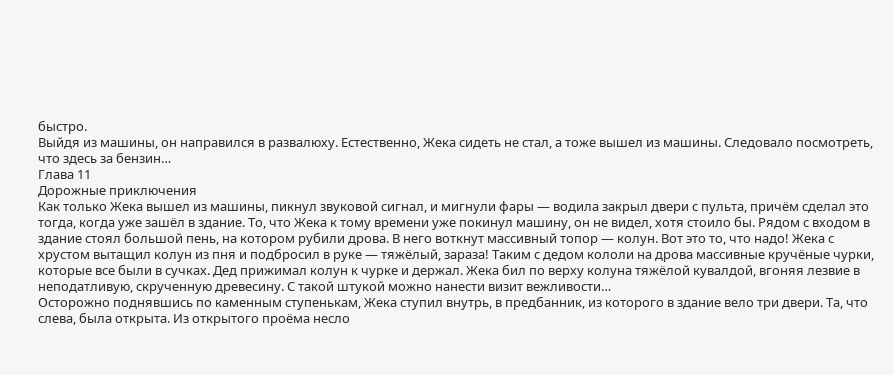быстро.
Выйдя из машины, он направился в развалюху. Естественно, Жека сидеть не стал, а тоже вышел из машины. Следовало посмотреть, что здесь за бензин…
Глава 11
Дорожные приключения
Как только Жека вышел из машины, пикнул звуковой сигнал, и мигнули фары — водила закрыл двери с пульта, причём сделал это тогда, когда уже зашёл в здание. То, что Жека к тому времени уже покинул машину, он не видел, хотя стоило бы. Рядом с входом в здание стоял большой пень, на котором рубили дрова. В него воткнут массивный топор — колун. Вот это то, что надо! Жека с хрустом вытащил колун из пня и подбросил в руке — тяжёлый, зараза! Таким с дедом кололи на дрова массивные кручёные чурки, которые все были в сучках. Дед прижимал колун к чурке и держал. Жека бил по верху колуна тяжёлой кувалдой, вгоняя лезвие в неподатливую, скрученную древесину. С такой штукой можно нанести визит вежливости…
Осторожно поднявшись по каменным ступенькам, Жека ступил внутрь, в предбанник, из которого в здание вело три двери. Та, что слева, была открыта. Из открытого проёма несло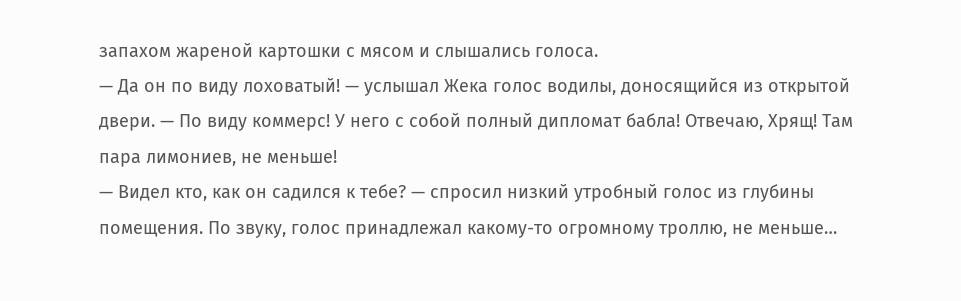запахом жареной картошки с мясом и слышались голоса.
— Да он по виду лоховатый! — услышал Жека голос водилы, доносящийся из открытой двери. — По виду коммерс! У него с собой полный дипломат бабла! Отвечаю, Хрящ! Там пара лимониев, не меньше!
— Видел кто, как он садился к тебе? — спросил низкий утробный голос из глубины помещения. По звуку, голос принадлежал какому-то огромному троллю, не меньше…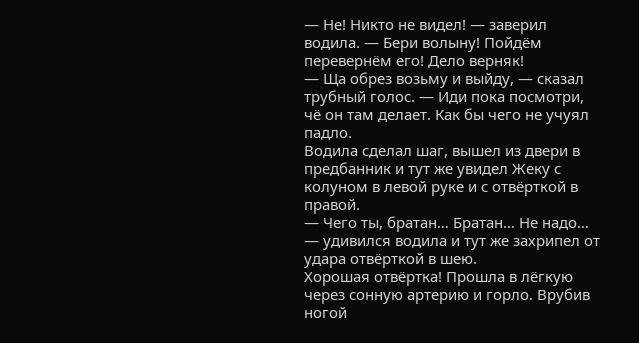— Не! Никто не видел! — заверил водила. — Бери волыну! Пойдём перевернём его! Дело верняк!
— Ща обрез возьму и выйду, — сказал трубный голос. — Иди пока посмотри, чё он там делает. Как бы чего не учуял падло.
Водила сделал шаг, вышел из двери в предбанник и тут же увидел Жеку с колуном в левой руке и с отвёрткой в правой.
— Чего ты, братан… Братан… Не надо… — удивился водила и тут же захрипел от удара отвёрткой в шею.
Хорошая отвёртка! Прошла в лёгкую через сонную артерию и горло. Врубив ногой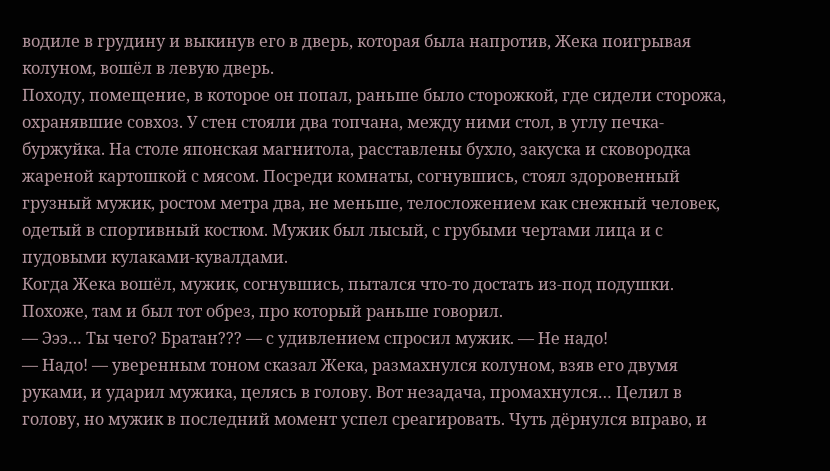водиле в грудину и выкинув его в дверь, которая была напротив, Жека поигрывая колуном, вошёл в левую дверь.
Походу, помещение, в которое он попал, раньше было сторожкой, где сидели сторожа, охранявшие совхоз. У стен стояли два топчана, между ними стол, в углу печка-буржуйка. На столе японская магнитола, расставлены бухло, закуска и сковородка жареной картошкой с мясом. Посреди комнаты, согнувшись, стоял здоровенный грузный мужик, ростом метра два, не меньше, телосложением как снежный человек, одетый в спортивный костюм. Мужик был лысый, с грубыми чертами лица и с пудовыми кулаками-кувалдами.
Когда Жека вошёл, мужик, согнувшись, пытался что-то достать из-под подушки. Похоже, там и был тот обрез, про который раньше говорил.
— Эээ… Ты чего? Братан??? — с удивлением спросил мужик. — Не надо!
— Надо! — уверенным тоном сказал Жека, размахнулся колуном, взяв его двумя руками, и ударил мужика, целясь в голову. Вот незадача, промахнулся… Целил в голову, но мужик в последний момент успел среагировать. Чуть дёрнулся вправо, и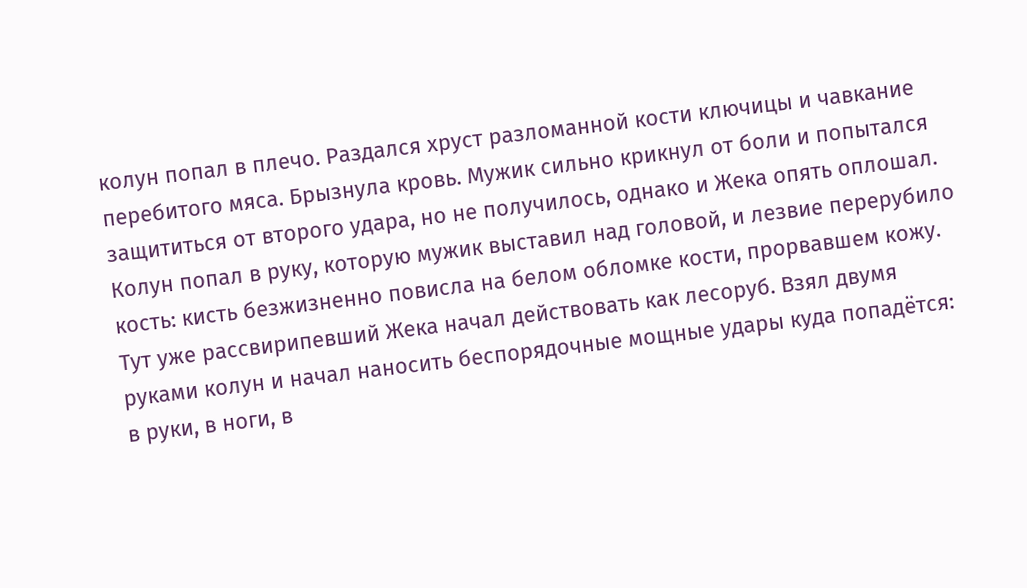колун попал в плечо. Раздался хруст разломанной кости ключицы и чавкание перебитого мяса. Брызнула кровь. Мужик сильно крикнул от боли и попытался защититься от второго удара, но не получилось, однако и Жека опять оплошал. Колун попал в руку, которую мужик выставил над головой, и лезвие перерубило кость: кисть безжизненно повисла на белом обломке кости, прорвавшем кожу. Тут уже рассвирипевший Жека начал действовать как лесоруб. Взял двумя руками колун и начал наносить беспорядочные мощные удары куда попадётся: в руки, в ноги, в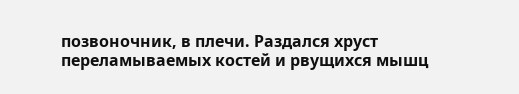позвоночник, в плечи. Раздался хруст переламываемых костей и рвущихся мышц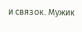и связок. Мужик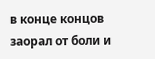в конце концов заорал от боли и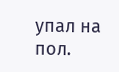упал на пол.